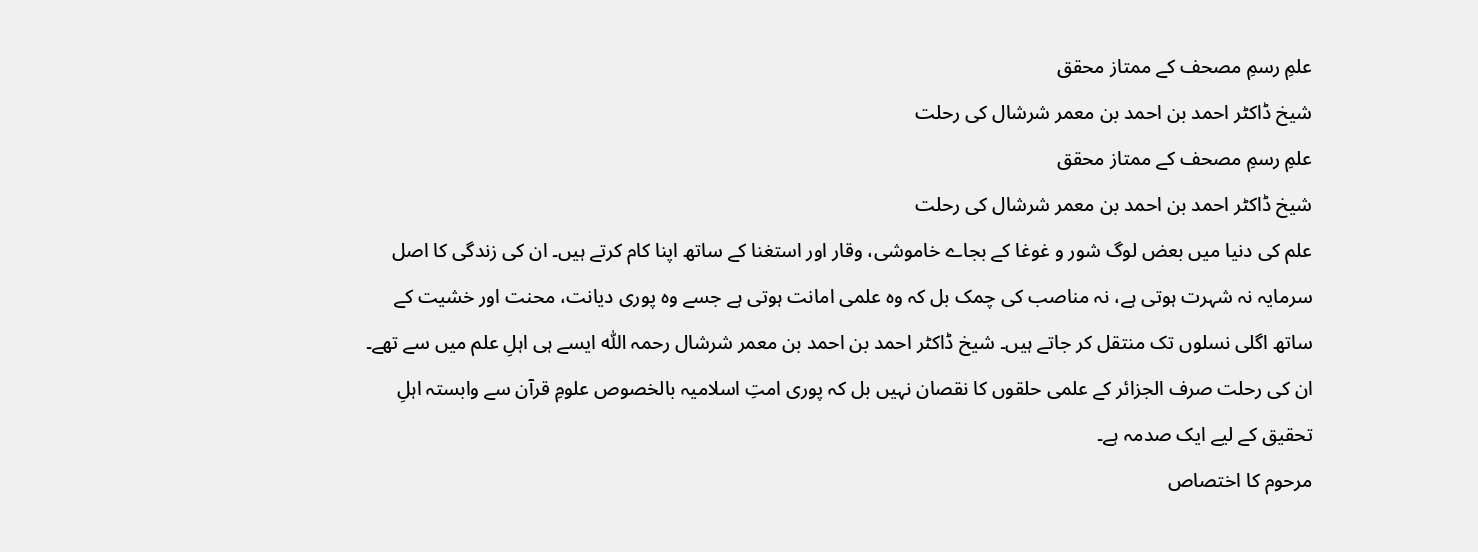علمِ رسمِ مصحف کے ممتاز محقق
شیخ ڈاکٹر احمد بن احمد بن معمر شرشال کی رحلت
علمِ رسمِ مصحف کے ممتاز محقق
شیخ ڈاکٹر احمد بن احمد بن معمر شرشال کی رحلت
علم کی دنیا میں بعض لوگ شور و غوغا کے بجاے خاموشی، وقار اور استغنا کے ساتھ اپنا کام کرتے ہیں۔ ان کی زندگی کا اصل سرمایہ نہ شہرت ہوتی ہے، نہ مناصب کی چمک بل کہ وہ علمی امانت ہوتی ہے جسے وہ پوری دیانت، محنت اور خشیت کے ساتھ اگلی نسلوں تک منتقل کر جاتے ہیں۔ شیخ ڈاکٹر احمد بن احمد بن معمر شرشال رحمہ اللّٰہ ایسے ہی اہلِ علم میں سے تھے۔ ان کی رحلت صرف الجزائر کے علمی حلقوں کا نقصان نہیں بل کہ پوری امتِ اسلامیہ بالخصوص علومِ قرآن سے وابستہ اہلِ تحقیق کے لیے ایک صدمہ ہے۔
مرحوم کا اختصاص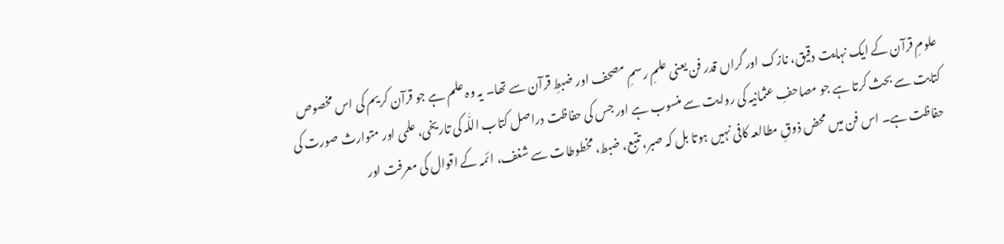علومِ قرآن کے ایک نہایت دقیق، نازک اور گراں قدر فن یعنی علمِ رسمِ مصحف اور ضبطِ قرآن سے تھا۔ یہ وہ علم ہے جو قرآن کریم کی اس مخصوص کتابت سے بحث کرتا ہے جو مصاحفِ عثمانیہ کی روایت سے منسوب ہے اور جس کی حفاظت دراصل کتاب اللّٰہ کی تاریخی، علمی اور متوارث صورت کی حفاظت ہے۔ اس فن میں محض ذوقِ مطالعہ کافی نہیں ہوتا بل کہ صبر، تتبع، ضبط، مخطوطات سے شغف، ائمہ کے اقوال کی معرفت اور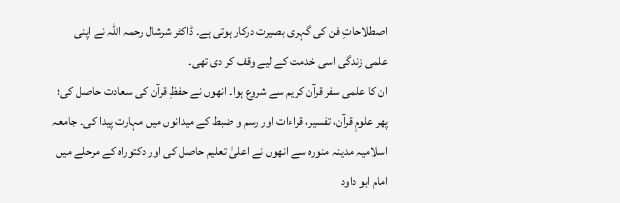اصطلاحاتِ فن کی گہری بصیرت درکار ہوتی ہے۔ ڈاکٹر شرشال رحمہ اللّٰہ نے اپنی علمی زندگی اسی خدمت کے لیے وقف کر دی تھی۔
ان کا علمی سفر قرآن کریم سے شروع ہوا۔ انھوں نے حفظِ قرآن کی سعادت حاصل کی؛ پھر علومِ قرآن، تفسیر، قراءات اور رسم و ضبط کے میدانوں میں مہارت پیدا کی۔ جامعہ اسلامیہ مدینہ منورہ سے انھوں نے اعلیٰ تعلیم حاصل کی اور دکتوراہ کے مرحلے میں امام ابو داود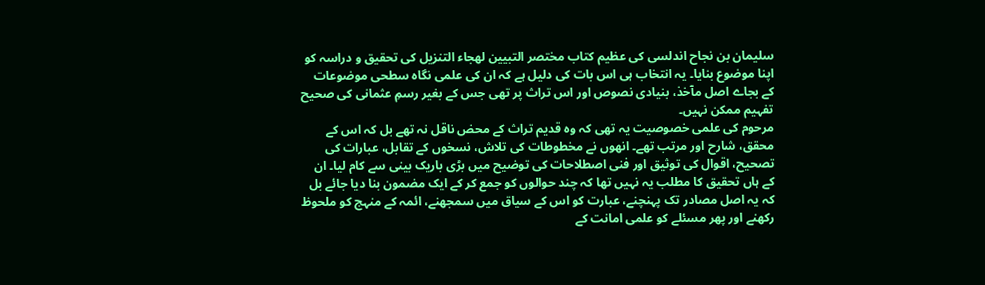سلیمان بن نجاح اندلسی کی عظیم کتاب مختصر التبيين لهجاء التنزيل کی تحقیق و دراسہ کو اپنا موضوع بنایا۔ یہ انتخاب ہی اس بات کی دلیل ہے کہ ان کی علمی نگاہ سطحی موضوعات کے بجاے اصل مآخذ، بنیادی نصوص اور اس تراث پر تھی جس کے بغیر رسمِ عثمانی کی صحیح تفہیم ممکن نہیں۔
مرحوم کی علمی خصوصیت یہ تھی کہ وہ قدیم تراث کے محض ناقل نہ تھے بل کہ اس کے محقق، شارح اور مرتب تھے۔ انھوں نے مخطوطات کی تلاش، نسخوں کے تقابل، عبارات کی تصحیح، اقوال کی توثیق اور فنی اصطلاحات کی توضیح میں بڑی باریک بینی سے کام لیا۔ ان کے ہاں تحقیق کا مطلب یہ نہیں تھا کہ چند حوالوں کو جمع کر کے ایک مضمون بنا دیا جائے بل کہ یہ اصل مصادر تک پہنچنے، عبارت کو اس کے سیاق میں سمجھنے، ائمہ کے منہج کو ملحوظ رکھنے اور پھر مسئلے کو علمی امانت کے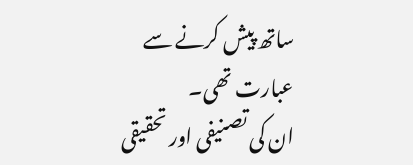ساتھ پیش کرنے سے عبارت تھی۔
ان کی تصنیفی اور تحقیقی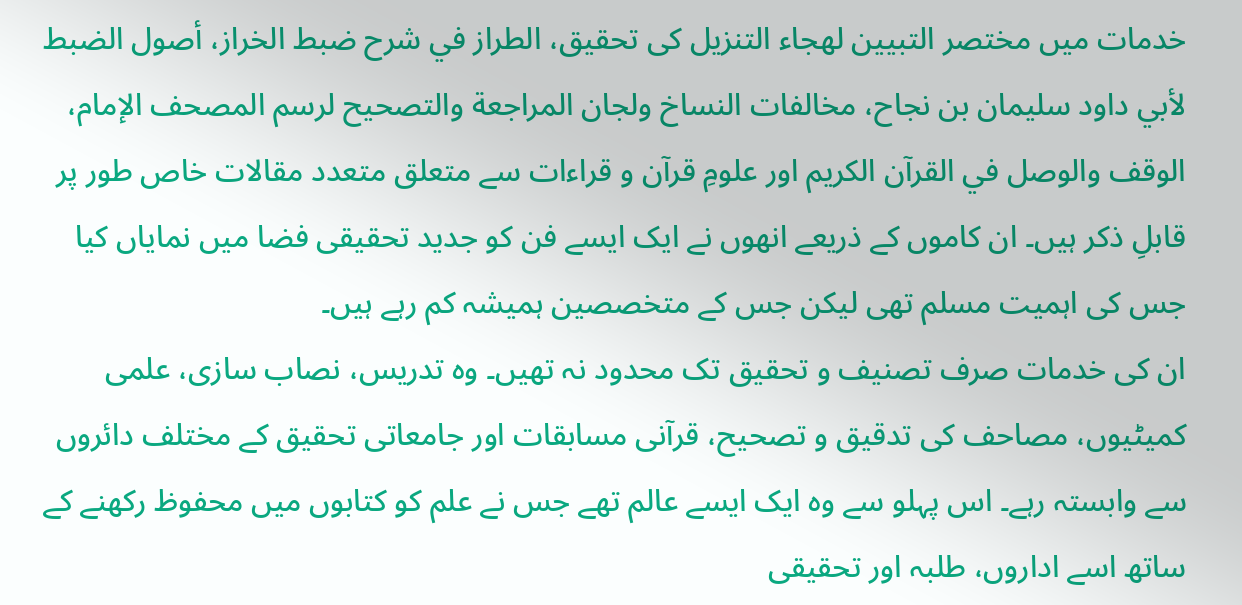خدمات میں مختصر التبيين لهجاء التنزيل کی تحقیق، الطراز في شرح ضبط الخراز، أصول الضبط لأبي داود سليمان بن نجاح، مخالفات النساخ ولجان المراجعة والتصحيح لرسم المصحف الإمام، الوقف والوصل في القرآن الكريم اور علومِ قرآن و قراءات سے متعلق متعدد مقالات خاص طور پر قابلِ ذکر ہیں۔ ان کاموں کے ذریعے انھوں نے ایک ایسے فن کو جدید تحقیقی فضا میں نمایاں کیا جس کی اہمیت مسلم تھی لیکن جس کے متخصصین ہمیشہ کم رہے ہیں۔
ان کی خدمات صرف تصنیف و تحقیق تک محدود نہ تھیں۔ وہ تدریس، نصاب سازی، علمی کمیٹیوں، مصاحف کی تدقیق و تصحیح، قرآنی مسابقات اور جامعاتی تحقیق کے مختلف دائروں سے وابستہ رہے۔ اس پہلو سے وہ ایک ایسے عالم تھے جس نے علم کو کتابوں میں محفوظ رکھنے کے ساتھ اسے اداروں، طلبہ اور تحقیقی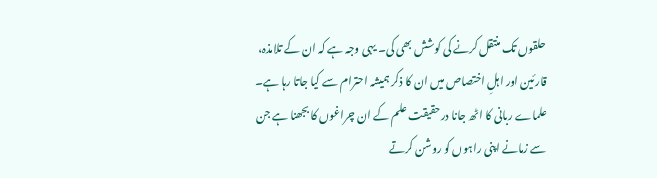حلقوں تک منتقل کرنے کی کوشش بھی کی۔ یہی وجہ ہے کہ ان کے تلامذہ، قارئین اور اہلِ اختصاص میں ان کا ذکر ہمیشہ احترام سے کیا جاتا رہا ہے۔
علماے ربانی کا اٹھ جانا درحقیقت علم کے ان چراغوں کا بجھنا ہے جن سے زمانے اپنی راہوں کو روشن کرتے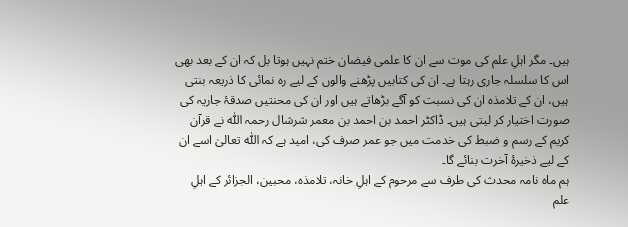ہیں۔ مگر اہلِ علم کی موت سے ان کا علمی فیضان ختم نہیں ہوتا بل کہ ان کے بعد بھی اس کا سلسلہ جاری رہتا ہے۔ ان کی کتابیں پڑھنے والوں کے لیے رہ نمائی کا ذریعہ بنتی ہیں، ان کے تلامذہ ان کی نسبت کو آگے بڑھاتے ہیں اور ان کی محنتیں صدقۂ جاریہ کی صورت اختیار کر لیتی ہیں۔ ڈاکٹر احمد بن احمد بن معمر شرشال رحمہ اللّٰہ نے قرآن کریم کے رسم و ضبط کی خدمت میں جو عمر صرف کی، امید ہے کہ اللّٰہ تعالیٰ اسے ان کے لیے ذخیرۂ آخرت بنائے گا۔
ہم ماہ نامہ محدث کی طرف سے مرحوم کے اہلِ خانہ، تلامذہ، محبین، الجزائر کے اہلِ علم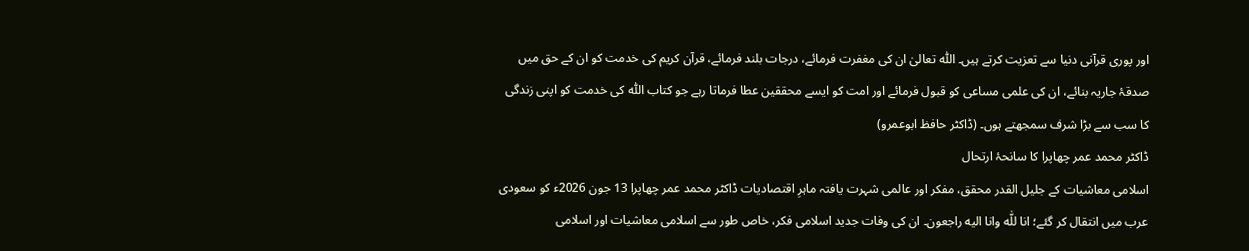اور پوری قرآنی دنیا سے تعزیت کرتے ہیں۔ اللّٰہ تعالیٰ ان کی مغفرت فرمائے، درجات بلند فرمائے، قرآن کریم کی خدمت کو ان کے حق میں صدقۂ جاریہ بنائے، ان کی علمی مساعی کو قبول فرمائے اور امت کو ایسے محققین عطا فرماتا رہے جو کتاب اللّٰہ کی خدمت کو اپنی زندگی کا سب سے بڑا شرف سمجھتے ہوں۔ (ڈاکٹر حافظ ابوعمرو)
ڈاکٹر محمد عمر چھاپرا کا سانحۂ ارتحال
اسلامی معاشیات کے جلیل القدر محقق، مفکر اور عالمی شہرت یافتہ ماہرِ اقتصادیات ڈاکٹر محمد عمر چھاپرا 13 جون 2026ء کو سعودی عرب میں انتقال کر گئے؛ انا للّٰه وانا الیه راجعون۔ ان کی وفات جدید اسلامی فکر، خاص طور سے اسلامی معاشیات اور اسلامی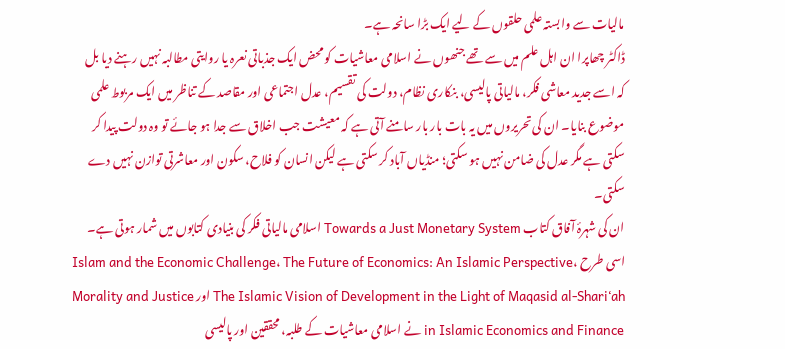مالیات سے وابستہ علمی حلقوں کے لیے ایک بڑا سانحہ ہے۔
ڈاکٹر چھاپرا ان اہل علم میں سے تھے جنھوں نے اسلامی معاشیات کو محض ایک جذباتی نعرہ یا روایتی مطالبہ نہیں رہنے دیا بل کہ اسے جدید معاشی فکر، مالیاتی پالیسی، بنکاری نظام، دولت کی تقسیم، عدل اجتماعی اور مقاصد کے تناظر میں ایک مربوط علمی موضوع بنایا۔ ان کی تحریروں میں یہ بات بار بار سامنے آتی ہے کہ معیشت جب اخلاق سے جدا ہو جائے تو وہ دولت پیدا کر سکتی ہے مگر عدل کی ضامن نہیں ہو سکتی؛ منڈیاں آباد کر سکتی ہے لیکن انسان کو فلاح، سکون اور معاشرتی توازن نہیں دے سکتی۔
ان کی شہرۂ آفاق کتاب Towards a Just Monetary System اسلامی مالیاتی فکر کی بنیادی کتابوں میں شمار ہوتی ہے۔ اسی طرح Islam and the Economic Challenge، The Future of Economics: An Islamic Perspective، The Islamic Vision of Development in the Light of Maqasid al-Shari‘ah اور Morality and Justice in Islamic Economics and Finance نے اسلامی معاشیات کے طلبہ، محققین اور پالیسی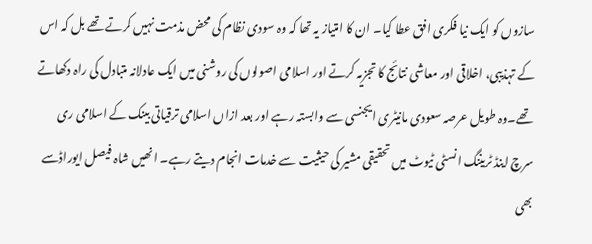سازوں کو ایک نیا فکری افق عطا کیا۔ ان کا امتیاز یہ تھا کہ وہ سودی نظام کی محض مذمت نہیں کرتے تھے بل کہ اس کے تہذیبی، اخلاقی اور معاشی نتائج کا تجزیہ کرتے اور اسلامی اصولوں کی روشنی میں ایک عادلانہ متبادل کی راہ دکھاتے تھے۔وہ طویل عرصہ سعودی مانیٹری ایجنسی سے وابستہ رہے اور بعد ازاں اسلامی ترقیاتی بینک کے اسلامی ری سرچ اینڈ ٹریننگ انسٹی ٹیوٹ میں تحقیقی مشیر کی حیثیت سے خدمات انجام دیتے رہے۔ انھیں شاہ فیصل ایوراڈسے بھی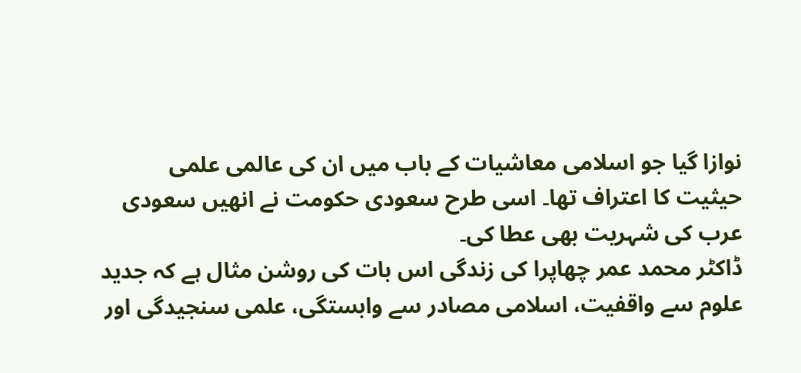نوازا گیا جو اسلامی معاشیات کے باب میں ان کی عالمی علمی حیثیت کا اعتراف تھا۔ اسی طرح سعودی حکومت نے انھیں سعودی عرب کی شہریت بھی عطا کی۔
ڈاکٹر محمد عمر چھاپرا کی زندگی اس بات کی روشن مثال ہے کہ جدید علوم سے واقفیت، اسلامی مصادر سے وابستگی، علمی سنجیدگی اور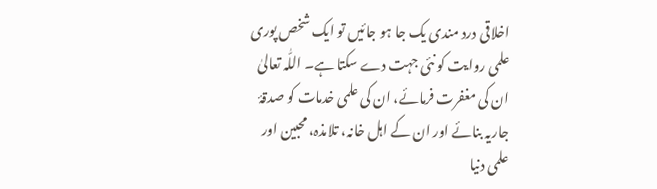اخلاقی درد مندی یک جا ہو جائیں تو ایک شخص پوری علمی روایت کو نئی جہت دے سکتا ہے۔ اللّٰہ تعالیٰ ان کی مغفرت فرمائے، ان کی علمی خدمات کو صدقۂ جاریہ بنائے اور ان کے اہل خانہ، تلامذہ، محبین اور علمی دنیا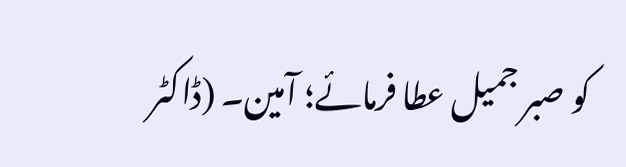کو صبر جمیل عطا فرمائے؛ آمین۔ (ڈاکٹر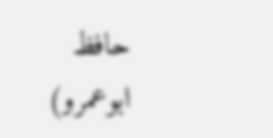حافظ ابوعمرو)